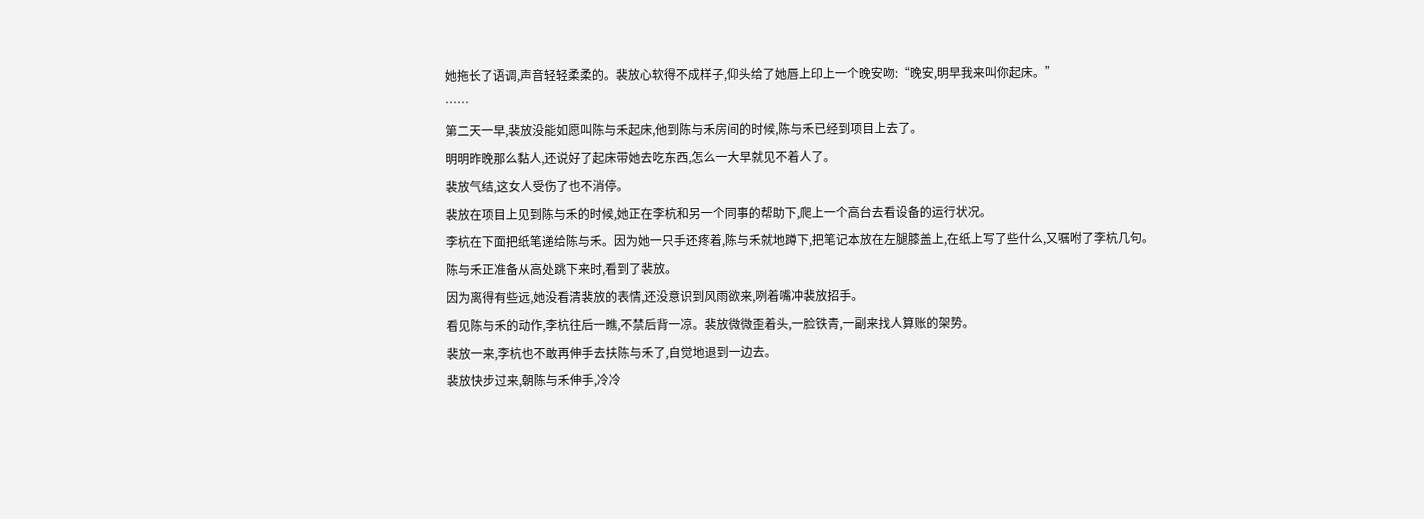她拖长了语调,声音轻轻柔柔的。裴放心软得不成样子,仰头给了她唇上印上一个晚安吻:“晚安,明早我来叫你起床。”
……
第二天一早,裴放没能如愿叫陈与禾起床,他到陈与禾房间的时候,陈与禾已经到项目上去了。
明明昨晚那么黏人,还说好了起床带她去吃东西,怎么一大早就见不着人了。
裴放气结,这女人受伤了也不消停。
裴放在项目上见到陈与禾的时候,她正在李杭和另一个同事的帮助下,爬上一个高台去看设备的运行状况。
李杭在下面把纸笔递给陈与禾。因为她一只手还疼着,陈与禾就地蹲下,把笔记本放在左腿膝盖上,在纸上写了些什么,又嘱咐了李杭几句。
陈与禾正准备从高处跳下来时,看到了裴放。
因为离得有些远,她没看清裴放的表情,还没意识到风雨欲来,咧着嘴冲裴放招手。
看见陈与禾的动作,李杭往后一瞧,不禁后背一凉。裴放微微歪着头,一脸铁青,一副来找人算账的架势。
裴放一来,李杭也不敢再伸手去扶陈与禾了,自觉地退到一边去。
裴放快步过来,朝陈与禾伸手,冷冷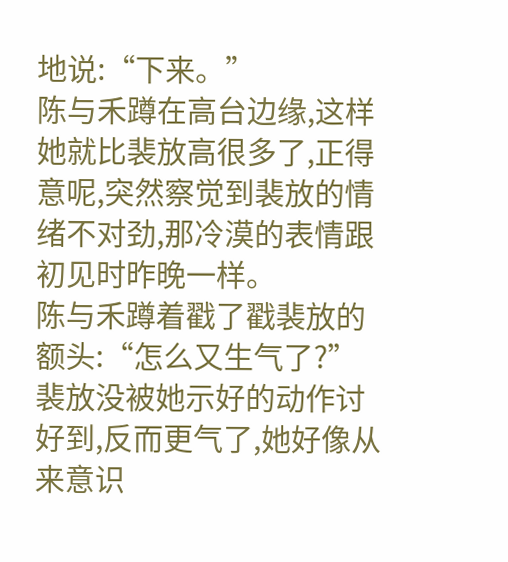地说:“下来。”
陈与禾蹲在高台边缘,这样她就比裴放高很多了,正得意呢,突然察觉到裴放的情绪不对劲,那冷漠的表情跟初见时昨晚一样。
陈与禾蹲着戳了戳裴放的额头:“怎么又生气了?”
裴放没被她示好的动作讨好到,反而更气了,她好像从来意识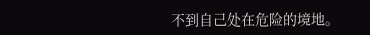不到自己处在危险的境地。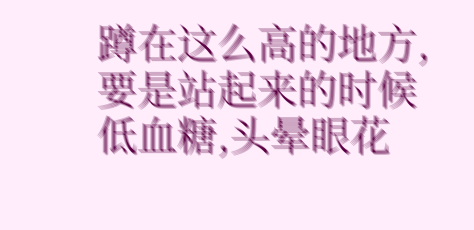蹲在这么高的地方,要是站起来的时候低血糖,头晕眼花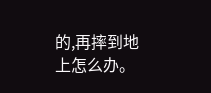的,再摔到地上怎么办。